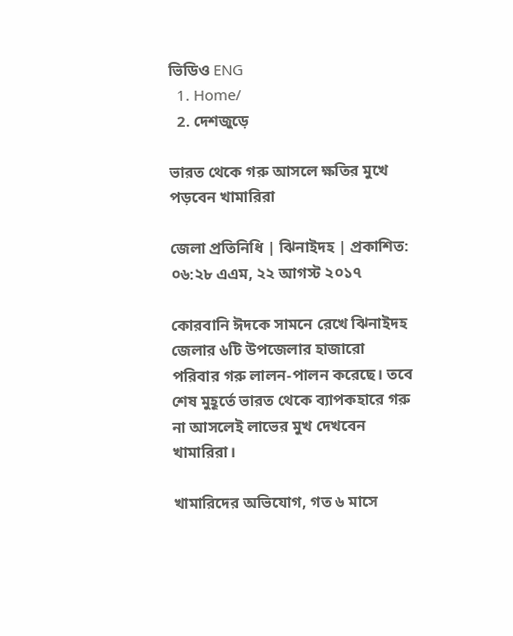ভিডিও ENG
  1. Home/
  2. দেশজুড়ে

ভারত থেকে গরু আসলে ক্ষতির মুখে পড়বেন খামারিরা

জেলা প্রতিনিধি | ঝিনাইদহ | প্রকাশিত: ০৬:২৮ এএম, ২২ আগস্ট ২০১৭

কোরবানি ঈদকে সামনে রেখে ঝিনাইদহ জেলার ৬টি উপজেলার হাজারো পরিবার গরু লালন-পালন করেছে। তবে শেষ মুহূর্তে ভারত থেকে ব্যাপকহারে গরু না আসলেই লাভের মুখ দেখবেন খামারিরা।

খামারিদের অভিযোগ, গত ৬ মাসে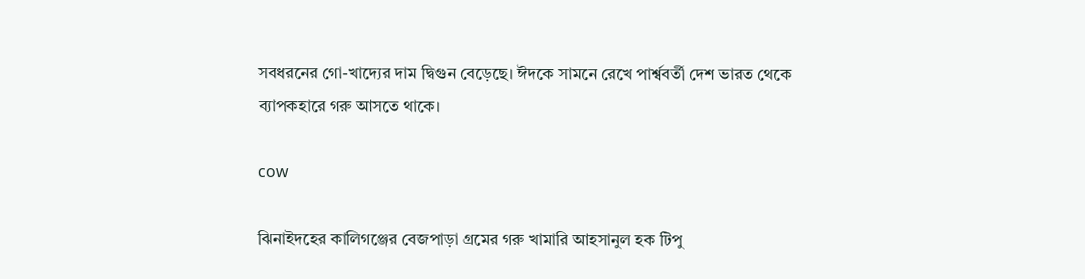সবধরনের গো-খাদ্যের দাম দ্বিগুন বেড়েছে। ঈদকে সামনে রেখে পার্শ্ববর্তী দেশ ভারত থেকে ব্যাপকহারে গরু আসতে থাকে।

cow

ঝিনাইদহের কালিগঞ্জের বেজপাড়া গ্রমের গরু খামারি আহসানুল হক টিপু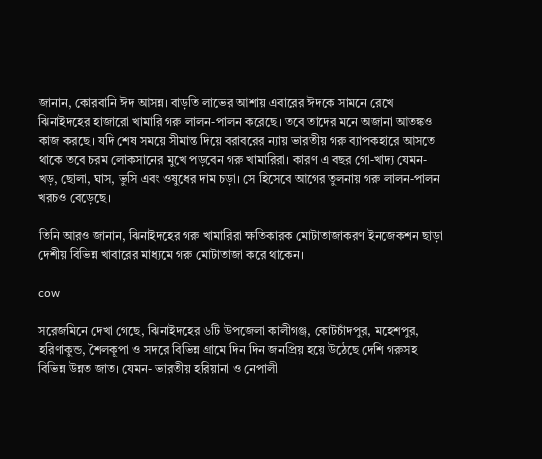জানান, কোরবানি ঈদ আসন্ন। বাড়তি লাভের আশায় এবারের ঈদকে সামনে রেখে ঝিনাইদহের হাজারো খামারি গরু লালন-পালন করেছে। তবে তাদের মনে অজানা আতঙ্কও কাজ করছে। যদি শেষ সময়ে সীমান্ত দিয়ে বরাবরের ন্যায় ভারতীয় গরু ব্যাপকহারে আসতে থাকে তবে চরম লোকসানের মুখে পড়বেন গরু খামারিরা। কারণ এ বছর গো-খাদ্য যেমন- খড়, ছোলা, ঘাস, ভুসি এবং ওষুধের দাম চড়া। সে হিসেবে আগের তুলনায় গরু লালন-পালন খরচও বেড়েছে।

তিনি আরও জানান, ঝিনাইদহের গরু খামারিরা ক্ষতিকারক মোটাতাজাকরণ ইনজেকশন ছাড়া দেশীয় বিভিন্ন খাবারের মাধ্যমে গরু মোটাতাজা করে থাকেন।

cow

সরেজমিনে দেখা গেছে, ঝিনাইদহের ৬টি উপজেলা কালীগঞ্জ, কোটচাঁদপুর, মহেশপুর, হরিণাকুন্ড, শৈলকূপা ও সদরে বিভিন্ন গ্রামে দিন দিন জনপ্রিয় হয়ে উঠেছে দেশি গরুসহ বিভিন্ন উন্নত জাত। যেমন- ভারতীয় হরিয়ানা ও নেপালী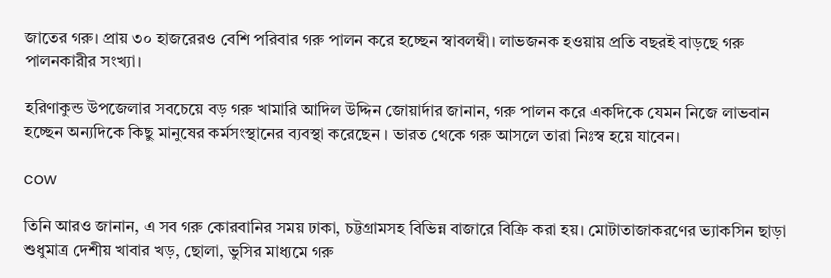জাতের গরু। প্রায় ৩০ হাজরেরও বেশি পরিবার গরু পালন করে হচ্ছেন স্বাবলম্বী। লাভজনক হওয়ায় প্রতি বছরই বাড়ছে গরু পালনকারীর সংখ্যা।

হরিণাকুন্ড উপজেলার সবচেয়ে বড় গরু খামারি আদিল উদ্দিন জোয়ার্দার জানান, গরু পালন করে একদিকে যেমন নিজে লাভবান হচ্ছেন অন্যদিকে কিছু মানুষের কর্মসংস্থানের ব্যবস্থা করেছেন । ভারত থেকে গরু আসলে তারা নিঃস্ব হয়ে যাবেন।

cow

তিনি আরও জানান, এ সব গরু কোরবানির সময় ঢাকা, চট্টগ্রামসহ বিভিন্ন বাজারে বিক্রি করা হয়। মোটাতাজাকরণের ভ্যাকসিন ছাড়া শুধুমাত্র দেশীয় খাবার খড়, ছোলা, ভুসির মাধ্যমে গরু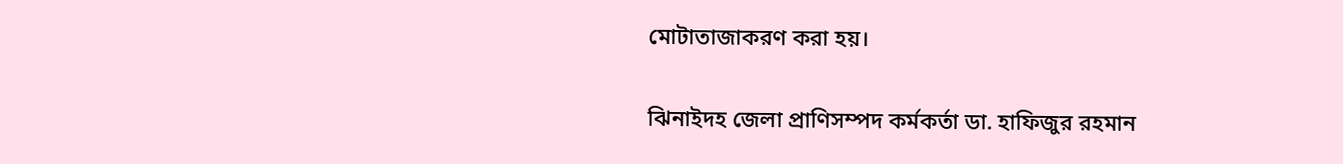মোটাতাজাকরণ করা হয়।

ঝিনাইদহ জেলা প্রাণিসম্পদ কর্মকর্তা ডা. হাফিজুর রহমান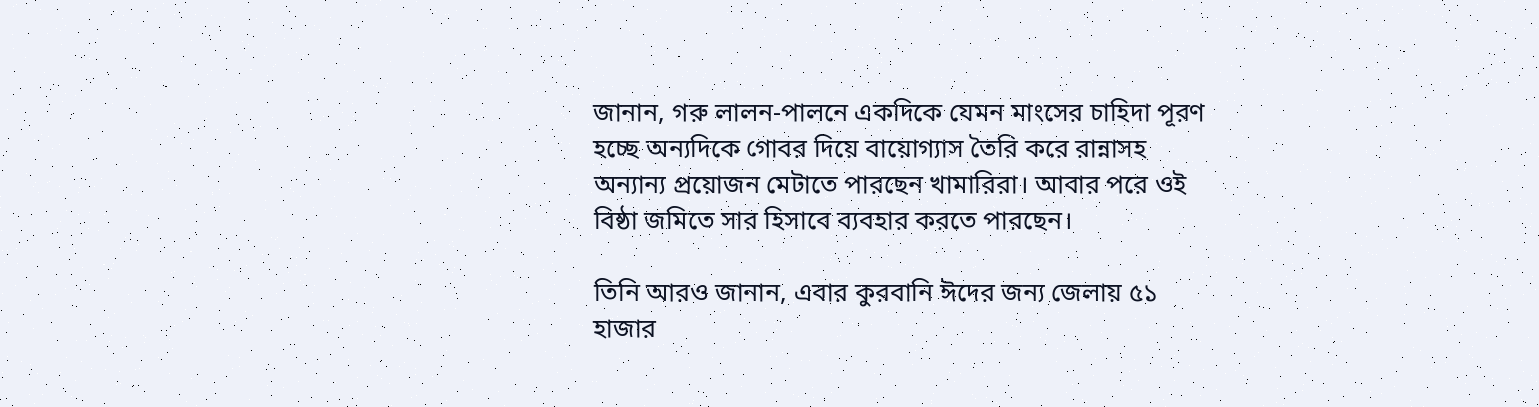জানান, গরু লালন-পালনে একদিকে যেমন মাংসের চাহিদা পূরণ হচ্ছে অন্যদিকে গোবর দিয়ে বায়োগ্যাস তৈরি করে রান্নাসহ অন্যান্য প্রয়োজন মেটাতে পারছেন খামারিরা। আবার পরে ওই বিষ্ঠা জমিতে সার হিসাবে ব্যবহার করতে পারছেন।

তিনি আরও জানান, এবার কুরবানি ঈদের জন্য জেলায় ৫১ হাজার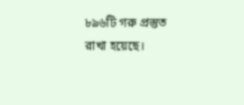৮৯৬টি গরু প্রস্তুত রাখা হয়েছে।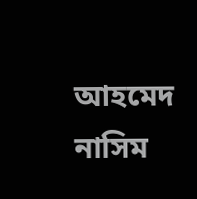আহমেদ নাসিম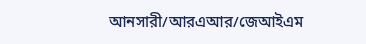আনসারী/আরএআর/জেআইএম